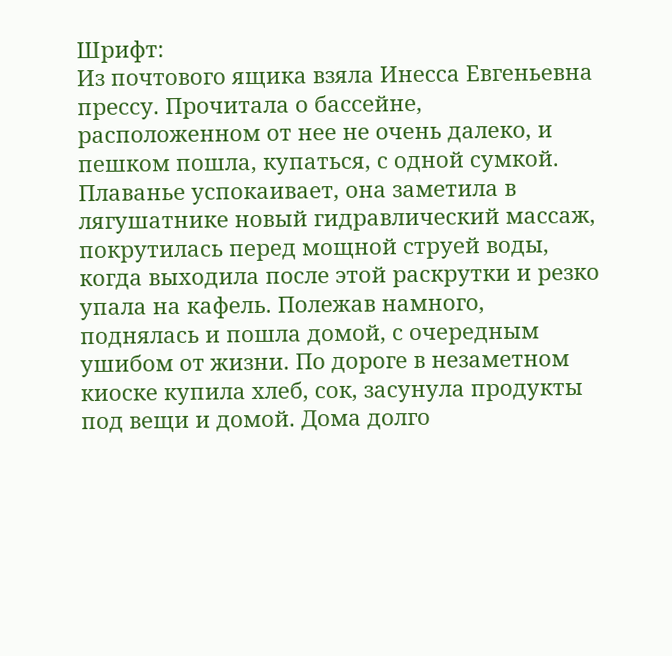Шрифт:
Из почтового ящика взяла Инесса Евгеньевна прессу. Прочитала о бассейне, расположенном от нее не очень далеко, и пешком пошла, купаться, с одной сумкой.
Плаванье успокаивает, она заметила в лягушатнике новый гидравлический массаж, покрутилась перед мощной струей воды, когда выходила после этой раскрутки и резко упала на кафель. Полежав намного, поднялась и пошла домой, с очередным ушибом от жизни. По дороге в незаметном киоске купила хлеб, сок, засунула продукты под вещи и домой. Дома долго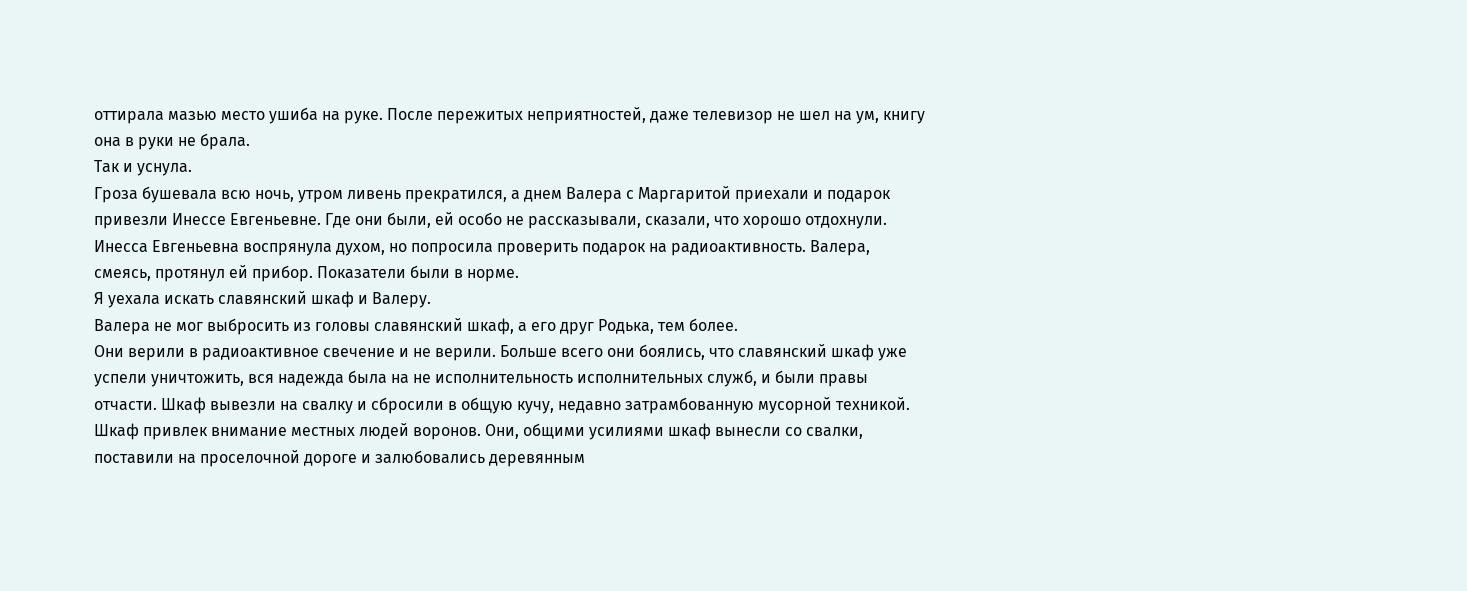оттирала мазью место ушиба на руке. После пережитых неприятностей, даже телевизор не шел на ум, книгу она в руки не брала.
Так и уснула.
Гроза бушевала всю ночь, утром ливень прекратился, а днем Валера с Маргаритой приехали и подарок привезли Инессе Евгеньевне. Где они были, ей особо не рассказывали, сказали, что хорошо отдохнули. Инесса Евгеньевна воспрянула духом, но попросила проверить подарок на радиоактивность. Валера, смеясь, протянул ей прибор. Показатели были в норме.
Я уехала искать славянский шкаф и Валеру.
Валера не мог выбросить из головы славянский шкаф, а его друг Родька, тем более.
Они верили в радиоактивное свечение и не верили. Больше всего они боялись, что славянский шкаф уже успели уничтожить, вся надежда была на не исполнительность исполнительных служб, и были правы отчасти. Шкаф вывезли на свалку и сбросили в общую кучу, недавно затрамбованную мусорной техникой. Шкаф привлек внимание местных людей воронов. Они, общими усилиями шкаф вынесли со свалки, поставили на проселочной дороге и залюбовались деревянным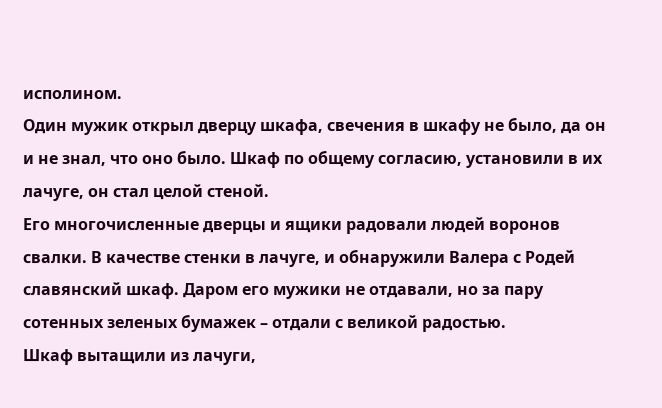исполином.
Один мужик открыл дверцу шкафа, свечения в шкафу не было, да он и не знал, что оно было. Шкаф по общему согласию, установили в их лачуге, он стал целой стеной.
Его многочисленные дверцы и ящики радовали людей воронов свалки. В качестве стенки в лачуге, и обнаружили Валера с Родей славянский шкаф. Даром его мужики не отдавали, но за пару сотенных зеленых бумажек – отдали с великой радостью.
Шкаф вытащили из лачуги,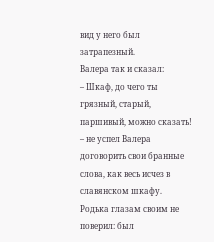вид у него был затрапезный.
Валера так и сказал:
– Шкаф, до чего ты грязный, старый, паршивый, можно сказать! – не успел Валера договорить свои бранные слова, как весь исчез в славянском шкафу.
Родька глазам своим не поверил: был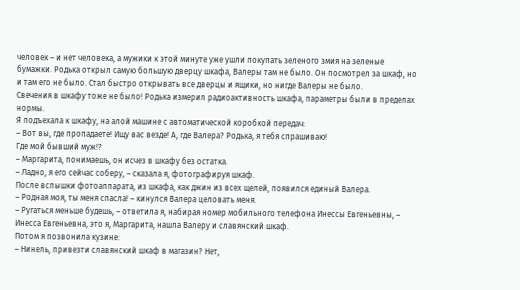человек – и нет человека, а мужики к этой минуте уже ушли покупать зеленого змия на зеленые бумажки. Родька открыл самую большую дверцу шкафа, Валеры там не было. Он посмотрел за шкаф, но и там его не было. Стал быстро открывать все дверцы и ящики, но нигде Валеры не было.
Свечения в шкафу тоже не было! Родька измерил радиоактивность шкафа, параметры были в пределах нормы.
Я подъехала к шкафу, на алой машине с автоматической коробкой передач:
– Вот вы, где пропадаете! Ищу вас везде! А, где Валера? Родька, я тебя спрашиваю!
Где мой бывший муж!?
– Маргарита, понимаешь, он исчез в шкафу без остатка.
– Ладно, я его сейчас соберу, – сказала я, фотографируя шкаф.
После вспышки фотоаппарата, из шкафа, как джин из всех щелей, появился единый Валера.
– Родная моя, ты меня спасла! – кинулся Валера целовать меня.
– Ругаться меньше будешь, – ответила я, набирая номер мобильного телефона Инессы Евгеньевны, – Инесса Евгеньевна, это я, Маргарита, нашла Валеру и славянский шкаф.
Потом я позвонила кузине:
– Нинель, привезти славянский шкаф в магазин? Нет,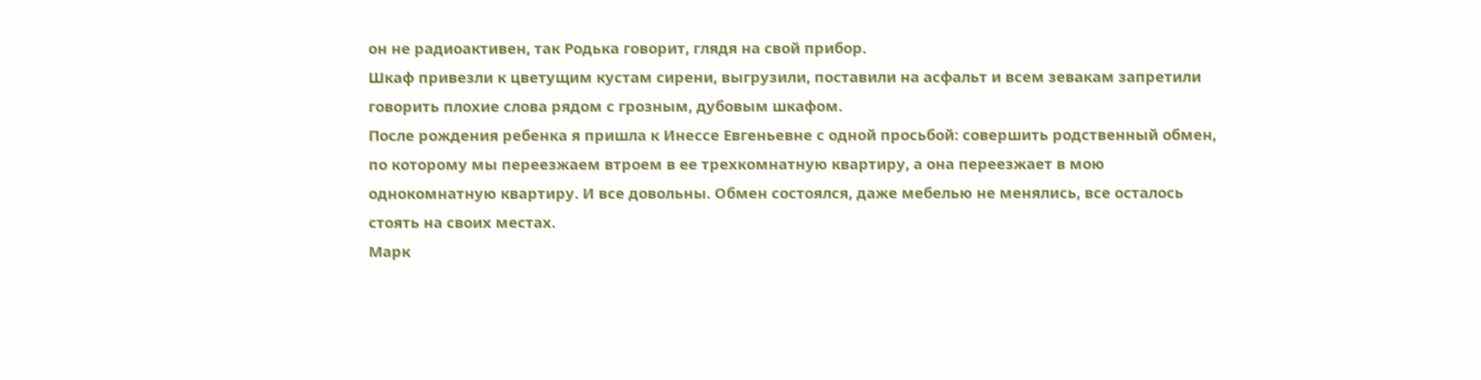он не радиоактивен, так Родька говорит, глядя на свой прибор.
Шкаф привезли к цветущим кустам сирени, выгрузили, поставили на асфальт и всем зевакам запретили говорить плохие слова рядом с грозным, дубовым шкафом.
После рождения ребенка я пришла к Инессе Евгеньевне с одной просьбой: совершить родственный обмен, по которому мы переезжаем втроем в ее трехкомнатную квартиру, а она переезжает в мою однокомнатную квартиру. И все довольны. Обмен состоялся, даже мебелью не менялись, все осталось стоять на своих местах.
Марк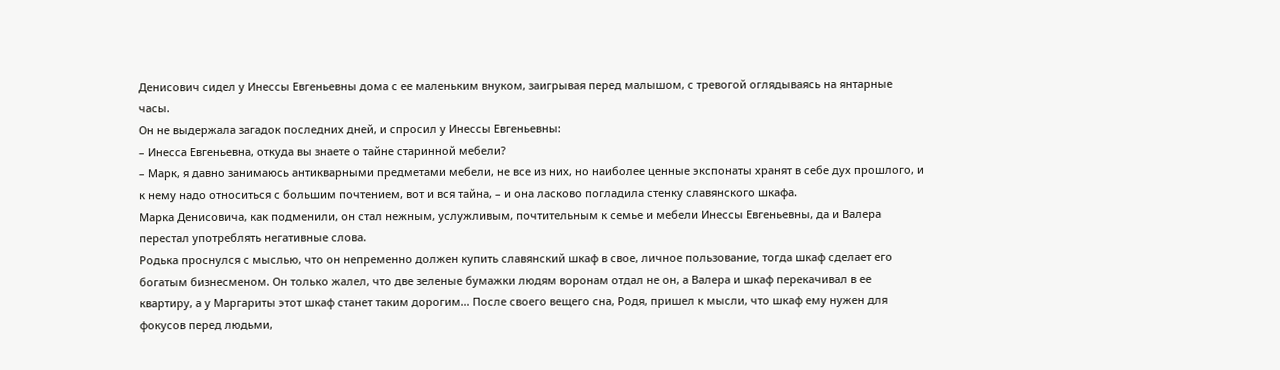Денисович сидел у Инессы Евгеньевны дома с ее маленьким внуком, заигрывая перед малышом, с тревогой оглядываясь на янтарные часы.
Он не выдержала загадок последних дней, и спросил у Инессы Евгеньевны:
– Инесса Евгеньевна, откуда вы знаете о тайне старинной мебели?
– Марк, я давно занимаюсь антикварными предметами мебели, не все из них, но наиболее ценные экспонаты хранят в себе дух прошлого, и к нему надо относиться с большим почтением, вот и вся тайна, – и она ласково погладила стенку славянского шкафа.
Марка Денисовича, как подменили, он стал нежным, услужливым, почтительным к семье и мебели Инессы Евгеньевны, да и Валера перестал употреблять негативные слова.
Родька проснулся с мыслью, что он непременно должен купить славянский шкаф в свое, личное пользование, тогда шкаф сделает его богатым бизнесменом. Он только жалел, что две зеленые бумажки людям воронам отдал не он, а Валера и шкаф перекачивал в ее квартиру, а у Маргариты этот шкаф станет таким дорогим… После своего вещего сна, Родя, пришел к мысли, что шкаф ему нужен для фокусов перед людьми,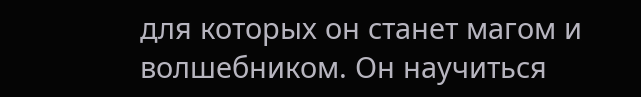для которых он станет магом и волшебником. Он научиться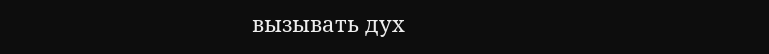вызывать дух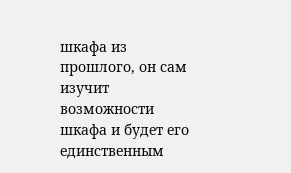шкафа из прошлого, он сам изучит возможности шкафа и будет его единственным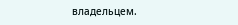владельцем.